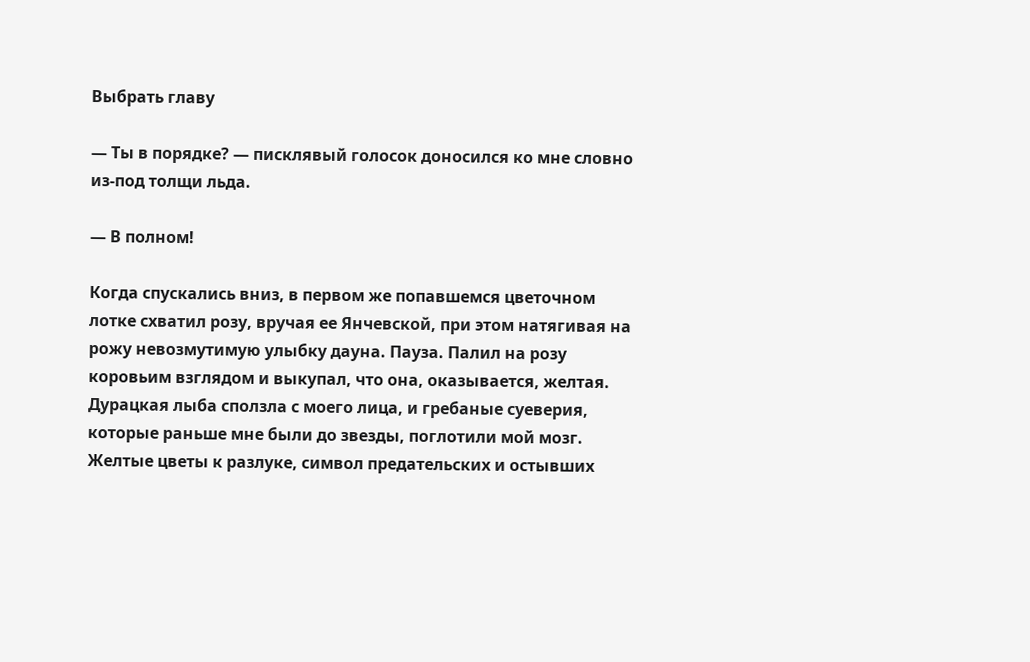Выбрать главу

— Ты в порядке? — писклявый голосок доносился ко мне словно из-под толщи льда.

— В полном!

Когда спускались вниз, в первом же попавшемся цветочном лотке схватил розу, вручая ее Янчевской, при этом натягивая на рожу невозмутимую улыбку дауна. Пауза. Палил на розу коровьим взглядом и выкупал, что она, оказывается, желтая. Дурацкая лыба сползла с моего лица, и гребаные суеверия, которые раньше мне были до звезды, поглотили мой мозг. Желтые цветы к разлуке, символ предательских и остывших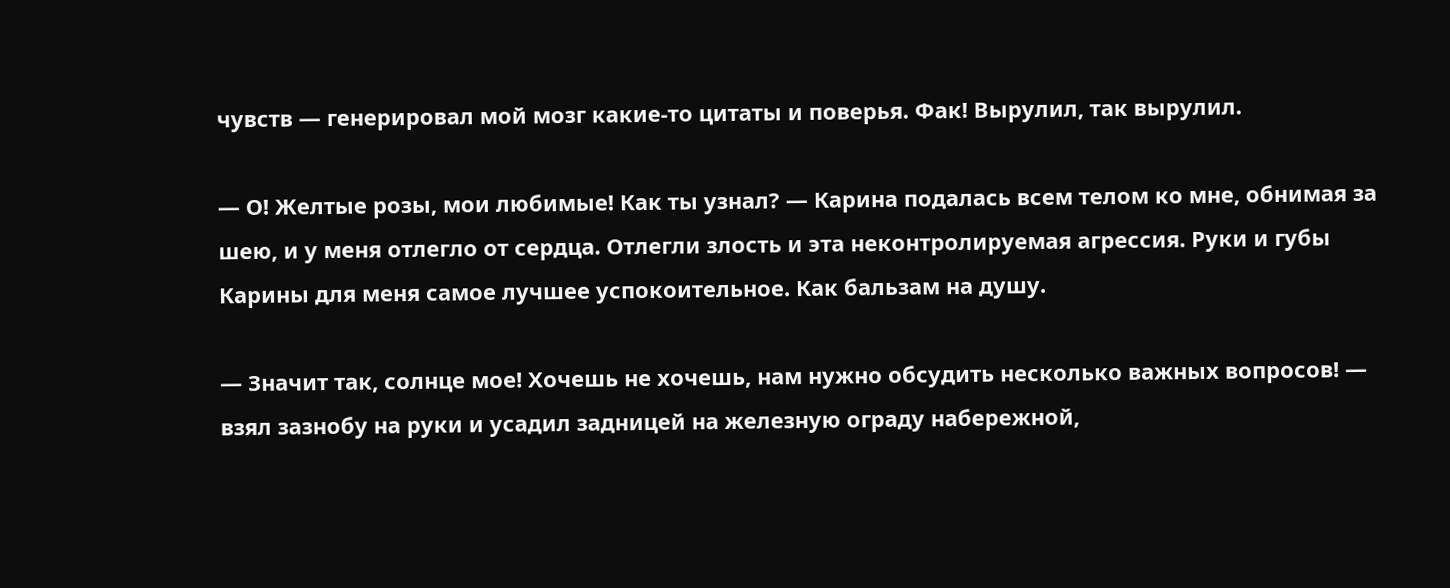чувств — генерировал мой мозг какие-то цитаты и поверья. Фак! Вырулил, так вырулил.

— О! Желтые розы, мои любимые! Как ты узнал? — Карина подалась всем телом ко мне, обнимая за шею, и у меня отлегло от сердца. Отлегли злость и эта неконтролируемая агрессия. Руки и губы Карины для меня самое лучшее успокоительное. Как бальзам на душу.

— Значит так, солнце мое! Хочешь не хочешь, нам нужно обсудить несколько важных вопросов! — взял зазнобу на руки и усадил задницей на железную ограду набережной,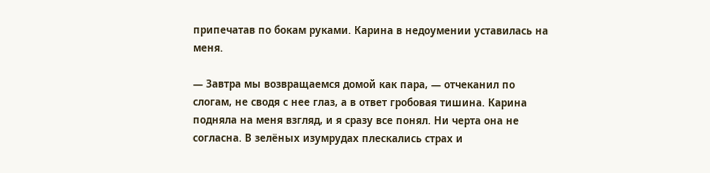припечатав по бокам руками. Карина в недоумении уставилась на меня.

— Завтра мы возвращаемся домой как пара, — отчеканил по слогам, не сводя с нее глаз, а в ответ гробовая тишина. Карина подняла на меня взгляд, и я сразу все понял. Ни черта она не согласна. В зелёных изумрудах плескались страх и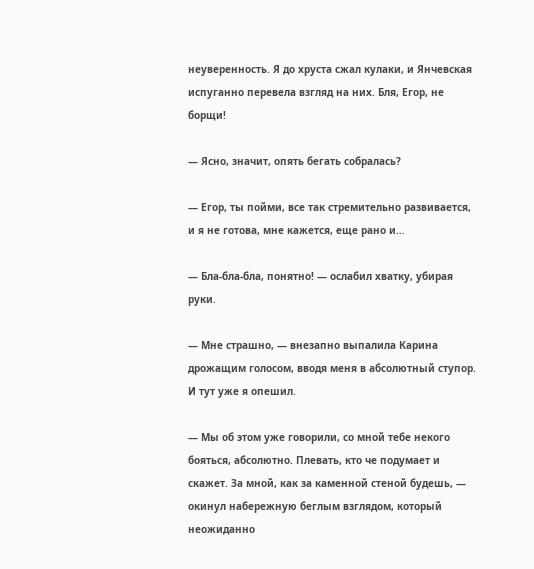неуверенность. Я до хруста сжал кулаки, и Янчевская испуганно перевела взгляд на них. Бля, Егор, не борщи!

— Ясно, значит, опять бегать собралась?

— Егор, ты пойми, все так стремительно развивается, и я не готова, мне кажется, еще рано и…

— Бла-бла-бла, понятно! — ослабил хватку, убирая руки.

— Мне страшно, — внезапно выпалила Карина дрожащим голосом, вводя меня в абсолютный ступор. И тут уже я опешил.

— Мы об этом уже говорили, со мной тебе некого бояться, абсолютно. Плевать, кто че подумает и скажет. За мной, как за каменной стеной будешь, — окинул набережную беглым взглядом, который неожиданно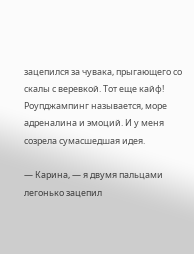зацепился за чувака, прыгающего со скалы с веревкой. Тот еще кайф! Роупджампинг называется, море адреналина и эмоций. И у меня созрела сумасшедшая идея.

— Карина, — я двумя пальцами легонько зацепил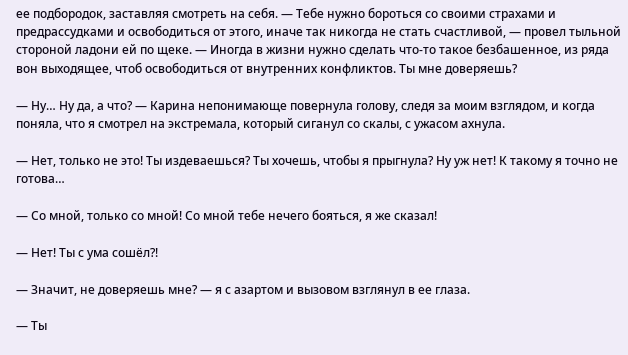ее подбородок, заставляя смотреть на себя. — Тебе нужно бороться со своими страхами и предрассудками и освободиться от этого, иначе так никогда не стать счастливой, — провел тыльной стороной ладони ей по щеке. — Иногда в жизни нужно сделать что-то такое безбашенное, из ряда вон выходящее, чтоб освободиться от внутренних конфликтов. Ты мне доверяешь?

— Ну… Ну да, а что? — Карина непонимающе повернула голову, следя за моим взглядом, и когда поняла, что я смотрел на экстремала, который сиганул со скалы, с ужасом ахнула.

— Нет, только не это! Ты издеваешься? Ты хочешь, чтобы я прыгнула? Ну уж нет! К такому я точно не готова…

— Со мной, только со мной! Со мной тебе нечего бояться, я же сказал!

— Нет! Ты с ума сошёл?!

— Значит, не доверяешь мне? — я с азартом и вызовом взглянул в ее глаза.

— Ты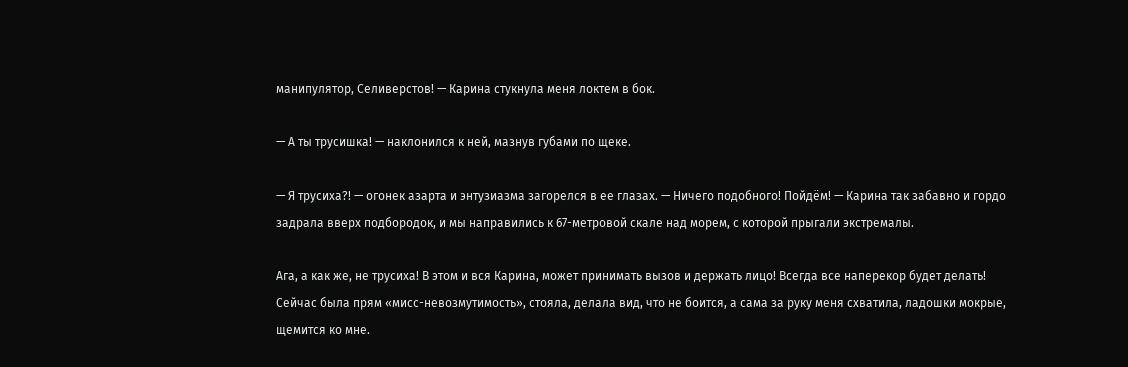манипулятор, Селиверстов! — Карина стукнула меня локтем в бок.

— А ты трусишка! — наклонился к ней, мазнув губами по щеке.

— Я трусиха?! — огонек азарта и энтузиазма загорелся в ее глазах. — Ничего подобного! Пойдём! — Карина так забавно и гордо задрала вверх подбородок, и мы направились к 67-метровой скале над морем, с которой прыгали экстремалы.

Ага, а как же, не трусиха! В этом и вся Карина, может принимать вызов и держать лицо! Всегда все наперекор будет делать! Сейчас была прям «мисс-невозмутимость», стояла, делала вид, что не боится, а сама за руку меня схватила, ладошки мокрые, щемится ко мне.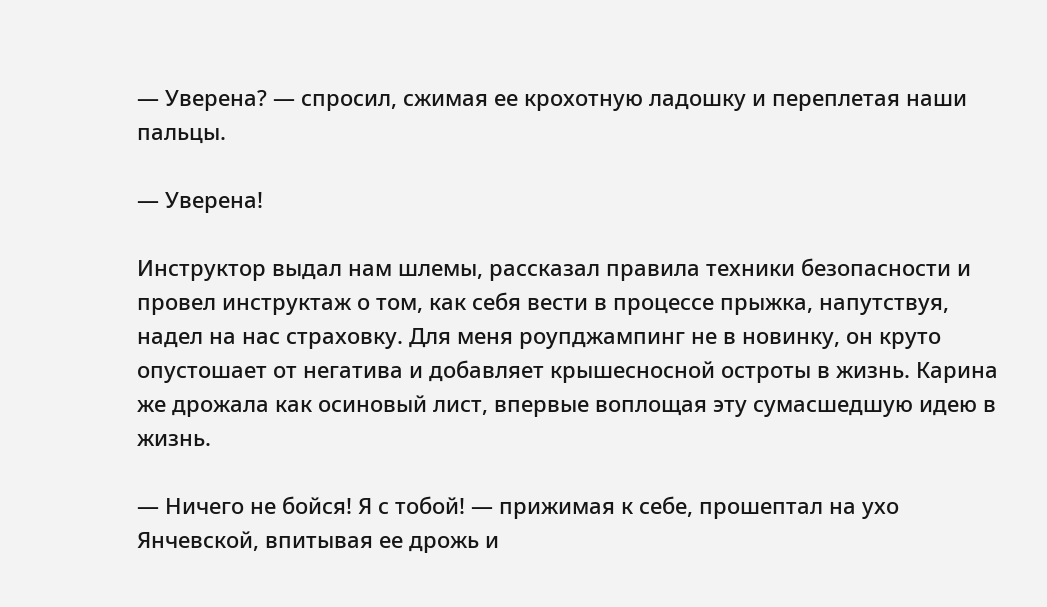— Уверена? — спросил, сжимая ее крохотную ладошку и переплетая наши пальцы.

— Уверена!

Инструктор выдал нам шлемы, рассказал правила техники безопасности и провел инструктаж о том, как себя вести в процессе прыжка, напутствуя, надел на нас страховку. Для меня роупджампинг не в новинку, он круто опустошает от негатива и добавляет крышесносной остроты в жизнь. Карина же дрожала как осиновый лист, впервые воплощая эту сумасшедшую идею в жизнь.

— Ничего не бойся! Я с тобой! — прижимая к себе, прошептал на ухо Янчевской, впитывая ее дрожь и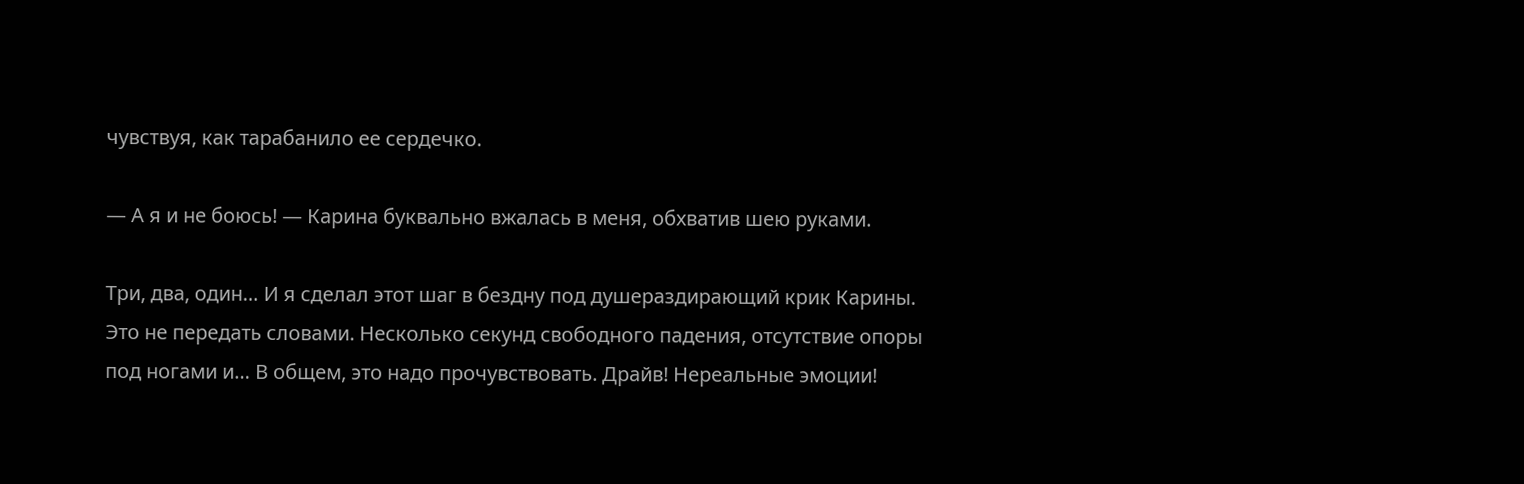чувствуя, как тарабанило ее сердечко.

— А я и не боюсь! — Карина буквально вжалась в меня, обхватив шею руками.

Три, два, один… И я сделал этот шаг в бездну под душераздирающий крик Карины. Это не передать словами. Несколько секунд свободного падения, отсутствие опоры под ногами и… В общем, это надо прочувствовать. Драйв! Нереальные эмоции!